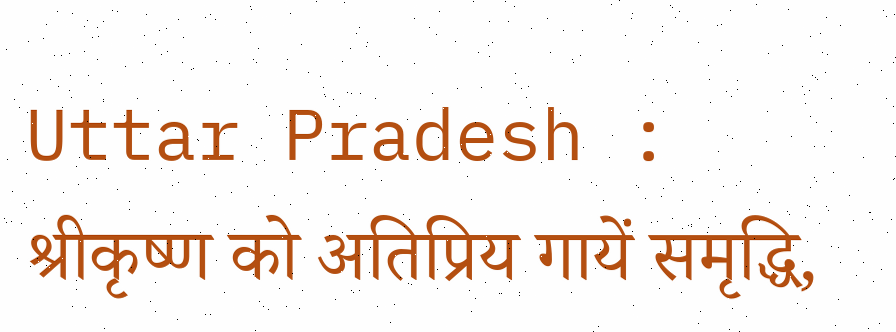Uttar Pradesh : श्रीकृष्ण को अतिप्रिय गायें समृद्धि,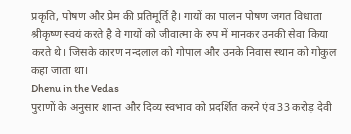प्रकृति, पोषण और प्रेम की प्रतिमूर्ति है। गायों का पालन पोषण जगत विधाता श्रीकृष्ण स्वयं करते है वे गायों को जीवात्मा के रुप में मानकर उनकी सेवा किया करते थे। जिसके कारण नन्दलाल को गोपाल और उनके निवास स्थान को गोकुल कहा जाता था।
Dhenu in the Vedas
पुराणों के अनुसार शान्त और दिव्य स्वभाव को प्रदर्शित करने एंव 33 करोड़ देवी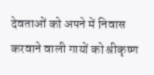देवताओं को अपने में निवास करवाने वाली गायों को श्रीकृष्ण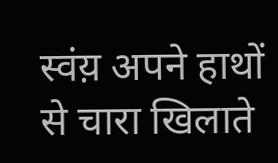स्वंय़ अपने हाथों से चारा खिलाते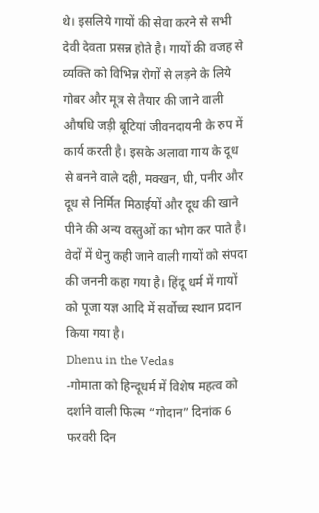थे। इसलिये गायों की सेवा करने से सभी देवी देवता प्रसन्न होते है। गायों की वजह से व्यक्ति को विभिन्न रोगों से लड़ने के लिये गोबर और मूत्र से तैयार की जाने वाली औषधि जड़ी बूटियां जीवनदायनी के रुप में कार्य करती है। इसके अलावा गाय के दूध से बनने वाले दही, मक्खन, घी, पनीर और दूध से निर्मित मिठाईयों और दूध की खाने पीने की अन्य वस्तुओं का भोग कर पाते है। वेदों में धेनु कही जाने वाली गायों को संपदा की जननी कहा गया है। हिंदू धर्म में गायों को पूजा यज्ञ आदि में सर्वोच्च स्थान प्रदान किया गया है।
Dhenu in the Vedas
-गोमाता को हिन्दूधर्म में विशेष महत्व को दर्शाने वाली फिल्म “गोदान” दिनांक 6 फरवरी दिन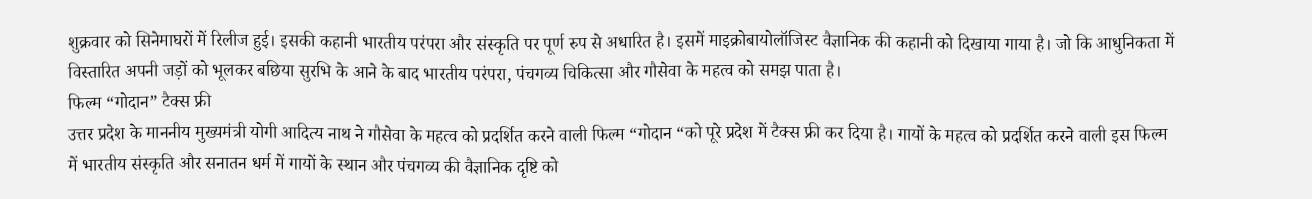शुक्रवार को सिनेमाघरों में रिलीज हुई। इसकी कहानी भारतीय परंपरा और संस्कृति पर पूर्ण रुप से अधारित है। इसमें माइक्रोबायोलॉजिस्ट वैज्ञानिक की कहानी को दिखाया गाया है। जो कि आधुनिकता में विस्तारित अपनी जड़ों को भूलकर बछिया सुरभि के आने के बाद भारतीय परंपरा, पंचगव्य चिकित्सा और गौसेवा के महत्व को समझ पाता है।
फिल्म “गोदान” टैक्स फ्री
उत्तर प्रदेश के माननीय मुख्यमंत्री योगी आदित्य नाथ ने गौसेवा के महत्व को प्रदर्शित करने वाली फिल्म “गोदान “को पूरे प्रदेश में टैक्स फ्री कर दिया है। गायों के महत्व को प्रदर्शित करने वाली इस फिल्म में भारतीय संस्कृति और सनातन धर्म में गायों के स्थान और पंचगव्य की वैज्ञानिक दृष्टि को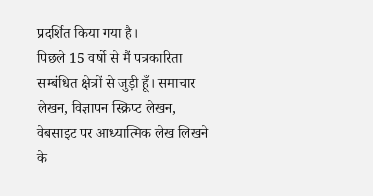प्रदर्शित किया गया है।
पिछले 15 वर्षो से मैं पत्रकारिता सम्बंधित क्षेत्रों से जुड़ी हूँ। समाचार लेखन, विज्ञापन स्क्रिप्ट लेखन, वेबसाइट पर आध्यात्मिक लेख लिखने के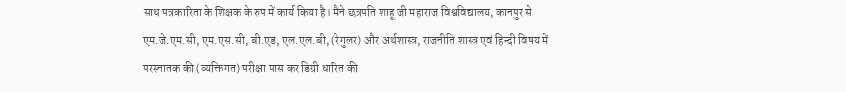साथ पत्रकारिता के शिक्षक के रुप में कार्य किया है। मैने छत्रपति शाहू जी महाराज विश्वविद्यालय, कानपुर से एम.जे.एम.सी, एम.एस.सी, बी.एड, एल.एल.बी, (रेगुलर) और अर्थशास्त्र, राजनीति शास्त्र एवं हिन्दी विषय में परस्नातक की (व्यक्तिगत) परीक्षा पास कर डिग्री धारित की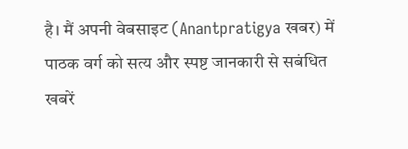है। मैं अपनी वेबसाइट (Anantpratigya खबर) में पाठक वर्ग को सत्य और स्पष्ट जानकारी से सबंधित खबरें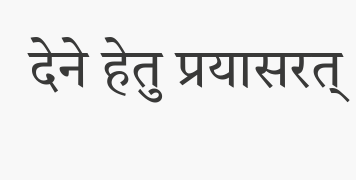देने हेतु प्रयासरत्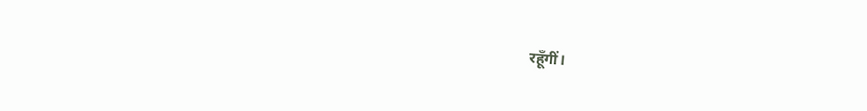रहूँगीं।